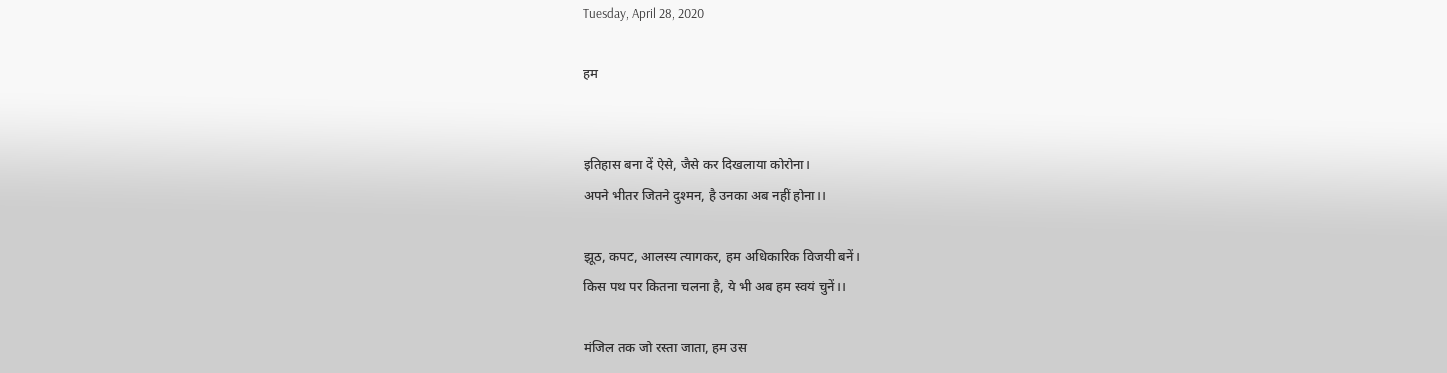Tuesday, April 28, 2020

हम


इतिहास बना दें ऐसे, जैसे कर दिखलाया कोरोना।
अपने भीतर जितने दुश्मन, है उनका अब नहीं होना।।

झूठ, कपट, आलस्य त्यागकर, हम अधिकारिक विजयी बनें।
किस पथ पर कितना चलना है, ये भी अब हम स्वयं चुनें।।

मंजिल तक जो रस्ता जाता, हम उस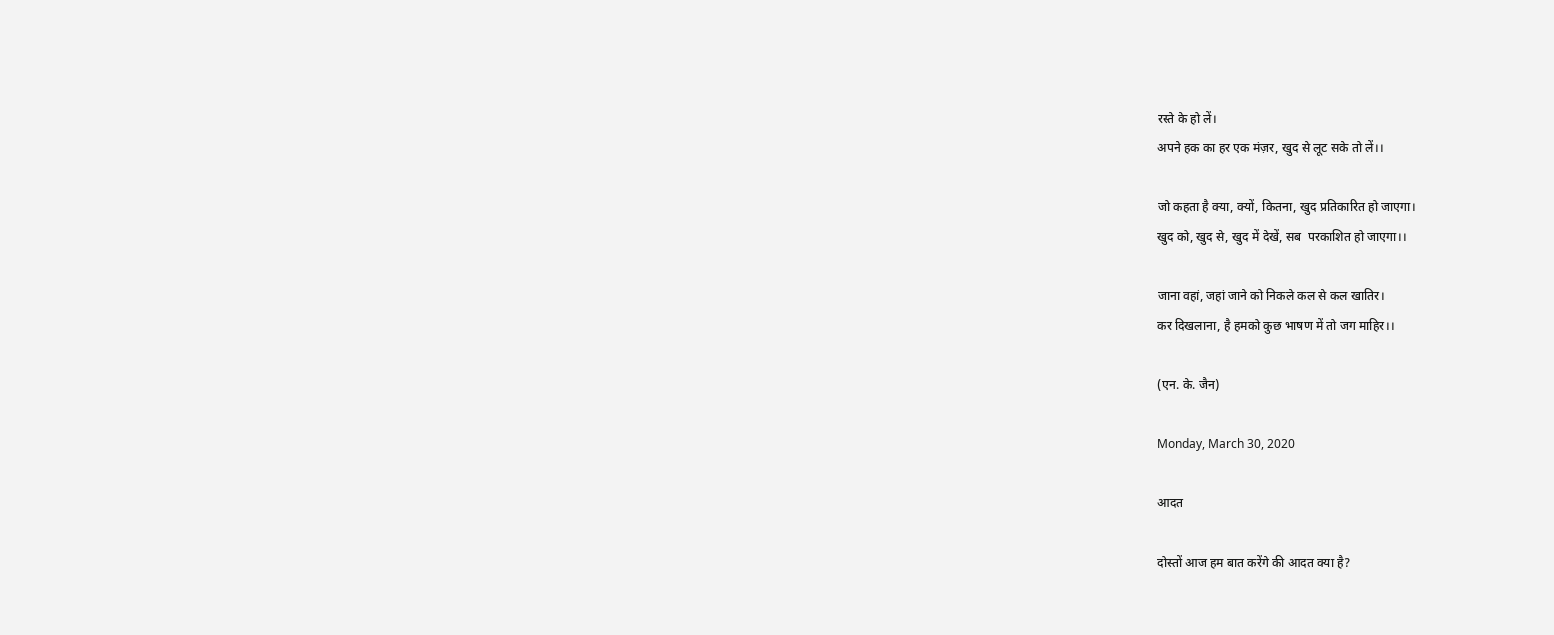रस्ते के हो लें।
अपने हक का हर एक मंज़र, खुद से लूट सके तो लें।।

जो कहता है क्या, क्यों, कितना, खुद प्रतिकारित हो जाएगा।
खुद को, खुद से, खुद में देखें, सब  परकाशित हो जाएगा।।

जाना वहां, जहां जाने को निकले कल से कल खातिर।
कर दिखलाना, है हमको कुछ भाषण में तो जग माहिर।।

(एन. के. जैन)

Monday, March 30, 2020

आदत

दोस्तों आज हम बात करेंगे की आदत क्या है?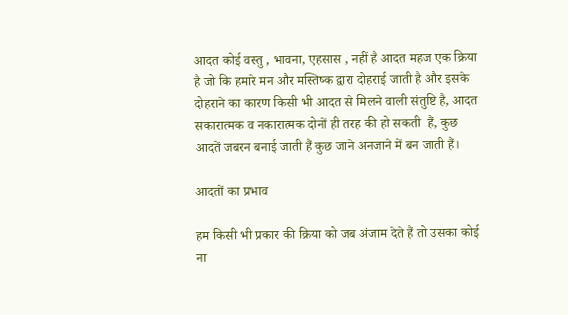आदत कोई वस्तु , भावना, एहसास , नहीं है आदत महज एक क्रिया है जो कि हमारे मन और मस्तिष्क द्वारा दोहराई जाती है और इसके दोहराने का कारण किसी भी आदत से मिलने वाली संतुष्टि है, आदत सकारात्मक व नकारात्मक दोनों ही तरह की हो सकती  हैं, कुछ आदतें जबरन बनाई जाती हैं कुछ जाने अनजाने में बन जाती हैं।

आदतों का प्रभाव

हम किसी भी प्रकार की क्रिया को जब अंजाम देते हैं तो उसका कोई ना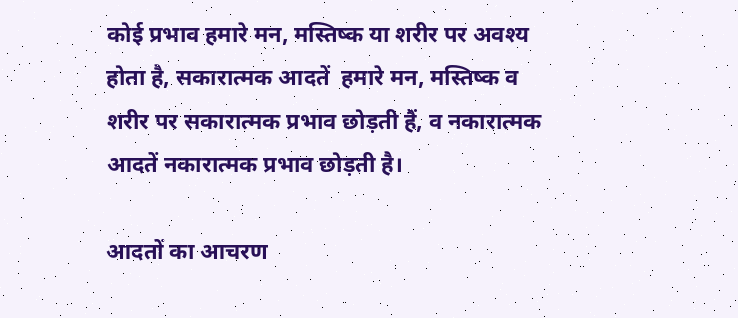कोई प्रभाव हमारे मन, मस्तिष्क या शरीर पर अवश्य होता है, सकारात्मक आदतें  हमारे मन, मस्तिष्क व शरीर पर सकारात्मक प्रभाव छोड़ती हैं, व नकारात्मक आदतें नकारात्मक प्रभाव छोड़ती है।

आदतों का आचरण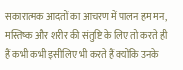सकारात्मक आदतों का आचरण में पालन हम मन, मस्तिष्क और शरीर की संतुष्टि के लिए तो करते ही हैं कभी कभी इसीलिए भी करते हैं क्योंकि उनके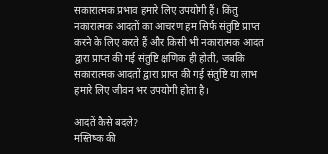सकारात्मक प्रभाव हमारे लिए उपयोगी हैं। किंतु नकारात्मक आदतों का आचरण हम सिर्फ संतुष्टि प्राप्त करने के लिए करते हैं और किसी भी नकारात्मक आदत द्वारा प्राप्त की गई संतुष्टि क्षणिक ही होती, जबकि सकारात्मक आदतों द्वारा प्राप्त की गई संतुष्टि या लाभ हमारे लिए जीवन भर उपयोगी होता है।

आदतें कैसे बदले?
मस्तिष्क की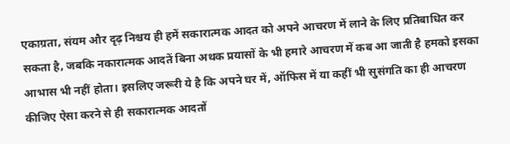एकाग्रता, संयम और दृढ़ निश्चय ही हमें सकारात्मक आदत को अपने आचरण में लाने के लिए प्रतिबाधित कर सकता है, जबकि नकारात्मक आदतें बिना अथक प्रयासों के भी हमारे आचरण में कब आ जाती है हमको इसका आभास भी नहीं होता। इसलिए जरूरी ये है कि अपने घर में, ऑफिस में या कहीं भी सुसंगति का ही आचरण कीजिए ऐसा करने से ही सकारात्मक आदतों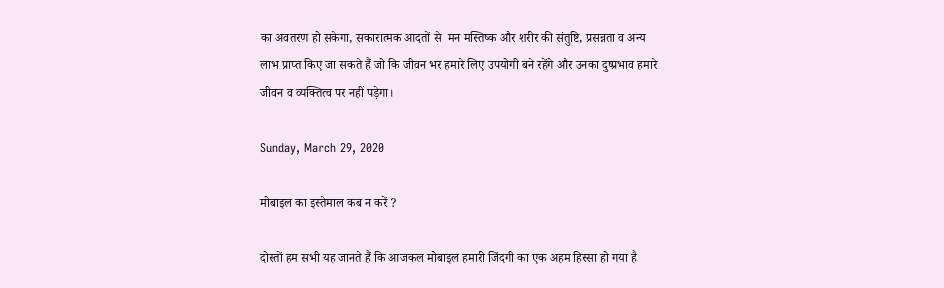का अवतरण हो सकेगा, सकारात्मक आदतों से  मन मस्तिष्क और शरीर की संतुष्टि, प्रसन्नता व अन्य लाभ प्राप्त किए जा सकते हैं जो कि जीवन भर हमारे लिए उपयोगी बने रहेंगे और उनका दुष्प्रभाव हमारे जीवन व व्यक्तित्व पर नहीं पड़ेगा।

Sunday, March 29, 2020

मोबाइल का इस्तेमाल कब न करें ?

दोस्तों हम सभी यह जानते हैं कि आजकल मोबाइल हमारी जिंदगी का एक अहम हिस्सा हो गया है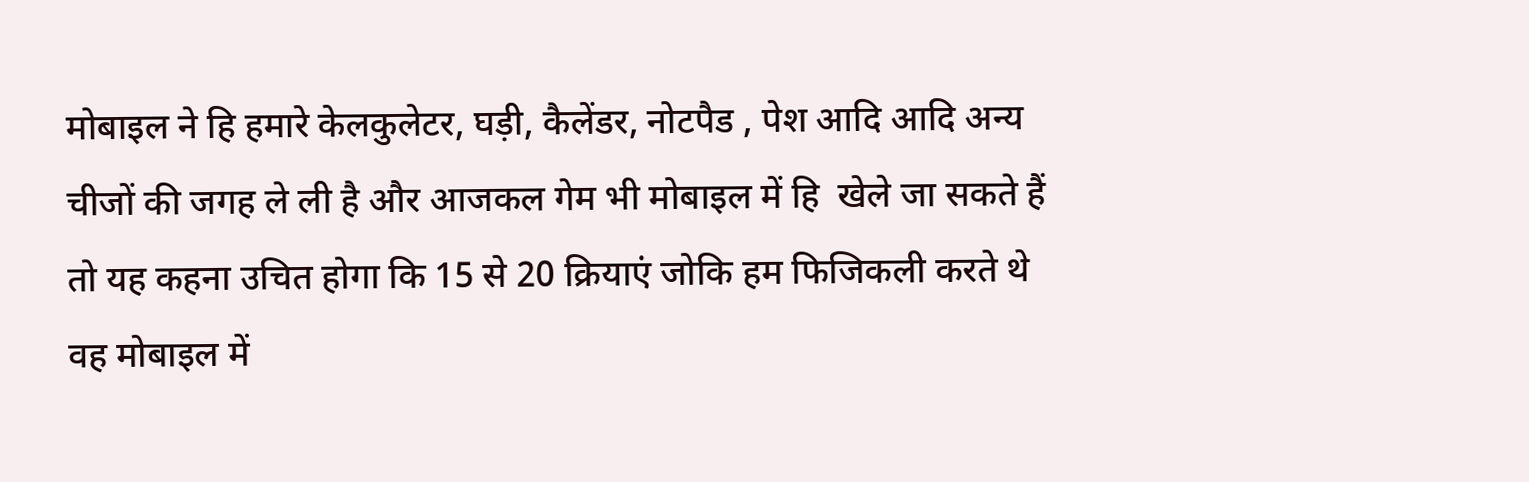मोबाइल ने हि हमारे केलकुलेटर, घड़ी, कैलेंडर, नोटपैड , पेश आदि आदि अन्य चीजों की जगह ले ली है और आजकल गेम भी मोबाइल में हि  खेले जा सकते हैं तो यह कहना उचित होगा कि 15 से 20 क्रियाएं जोकि हम फिजिकली करते थे वह मोबाइल में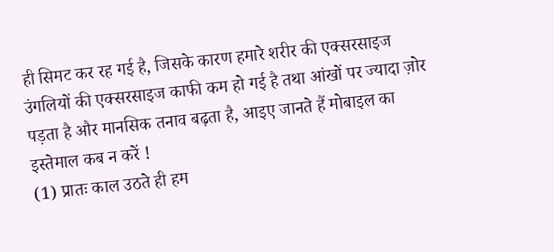ही सिमट कर रह गई है, जिसके कारण हमारे शरीर की एक्सरसाइज उंगलियों की एक्सरसाइज काफी कम हो गई है तथा आंखों पर ज्यादा ज़ोर पड़ता है और मानसिक तनाव बढ़ता है, आइए जानते हैं मोबाइल का इस्तेमाल कब न करें !
(1) प्रातः काल उठते ही हम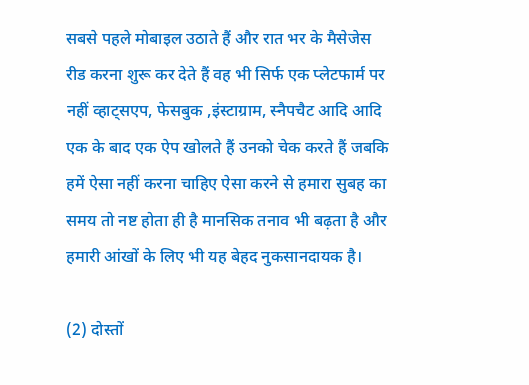सबसे पहले मोबाइल उठाते हैं और रात भर के मैसेजेस रीड करना शुरू कर देते हैं वह भी सिर्फ एक प्लेटफार्म पर नहीं व्हाट्सएप, फेसबुक ,इंस्टाग्राम, स्नैपचैट आदि आदि एक के बाद एक ऐप खोलते हैं उनको चेक करते हैं जबकि हमें ऐसा नहीं करना चाहिए ऐसा करने से हमारा सुबह का समय तो नष्ट होता ही है मानसिक तनाव भी बढ़ता है और हमारी आंखों के लिए भी यह बेहद नुकसानदायक है।

(2) दोस्तों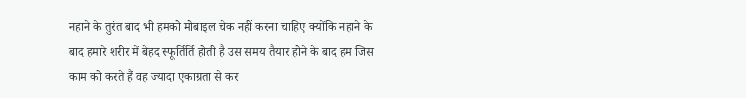नहाने के तुरंत बाद भी हमको मोबाइल चेक नहीं करना चाहिए क्योंकि नहाने के बाद हमारे शरीर में बेहद स्फूर्तिर्ति होती है उस समय तैयार होने के बाद हम जिस काम को करते हैं वह ज्यादा एकाग्रता से कर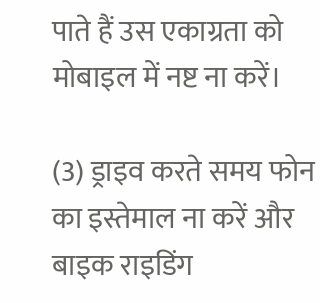पाते हैं उस एकाग्रता को मोबाइल में नष्ट ना करें।

(3) ड्राइव करते समय फोन का इस्तेमाल ना करें और बाइक राइडिंग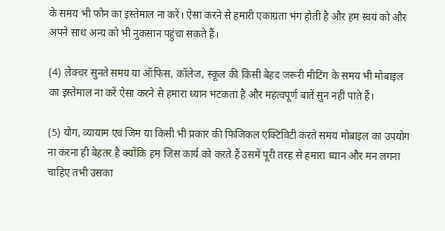के समय भी फोन का इस्तेमाल ना करें। ऐसा करने से हमारी एकाग्रता भंग होती है और हम स्वयं को और अपने साथ अन्य को भी नुकसान पहुंचा सकते हैं।

(4) लेक्चर सुनते समय या ऑफिस, कॉलेज, स्कूल की किसी बेहद जरूरी मीटिंग के समय भी मोबाइल का इस्तेमाल ना करें ऐसा करने से हमारा ध्यान भटकता है और महत्वपूर्ण बातें सुन नहीं पाते हैं।

(5) योग, व्यायाम एवं जिम या किसी भी प्रकार की फिजिकल एक्टिविटी करते समय मोबाइल का उपयोग ना करना ही बेहतर है क्योंकि हम जिस कार्य को करते हैं उसमें पूरी तरह से हमारा ध्यान और मन लगना चाहिए तभी उसका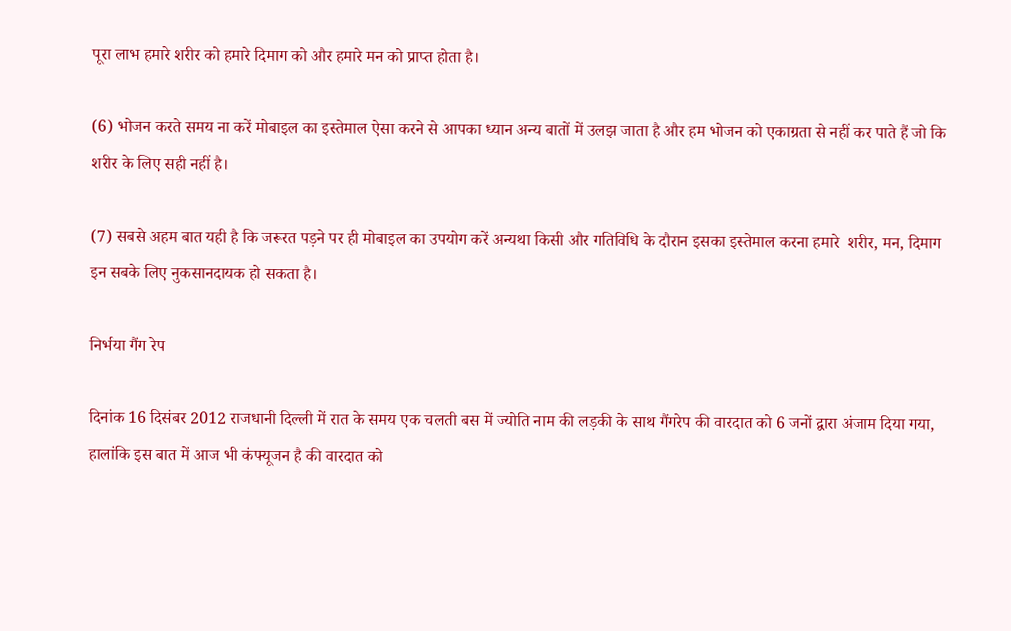पूरा लाभ हमारे शरीर को हमारे दिमाग को और हमारे मन को प्राप्त होता है।

(6) भोजन करते समय ना करें मोबाइल का इस्तेमाल ऐसा करने से आपका ध्यान अन्य बातों में उलझ जाता है और हम भोजन को एकाग्रता से नहीं कर पाते हैं जो कि शरीर के लिए सही नहीं है।

(7) सबसे अहम बात यही है कि जरूरत पड़ने पर ही मोबाइल का उपयोग करें अन्यथा किसी और गतिविधि के दौरान इसका इस्तेमाल करना हमारे  शरीर, मन, दिमाग इन सबके लिए नुकसानदायक हो सकता है।

निर्भया गैंग रेप

दिनांक 16 दिसंबर 2012 राजधानी दिल्ली में रात के समय एक चलती बस में ज्योति नाम की लड़की के साथ गैंगरेप की वारदात को 6 जनों द्वारा अंजाम दिया गया, हालांकि इस बात में आज भी कंफ्यूजन है की वारदात को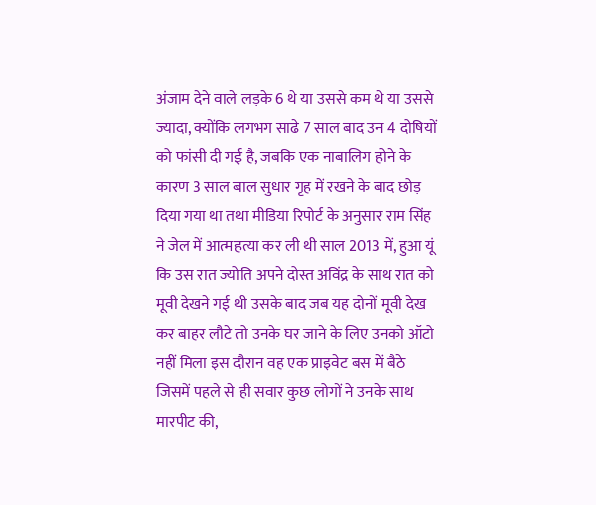अंजाम देने वाले लड़के 6 थे या उससे कम थे या उससे ज्यादा, क्योंकि लगभग साढे 7 साल बाद उन 4 दोषियों को फांसी दी गई है, जबकि एक नाबालिग होने के कारण 3 साल बाल सुधार गृह में रखने के बाद छोड़ दिया गया था तथा मीडिया रिपोर्ट के अनुसार राम सिंह ने जेल में आत्महत्या कर ली थी साल 2013 में, हुआ यूं कि उस रात ज्योति अपने दोस्त अविंद्र के साथ रात को मूवी देखने गई थी उसके बाद जब यह दोनों मूवी देख कर बाहर लौटे तो उनके घर जाने के लिए उनको ऑटो नहीं मिला इस दौरान वह एक प्राइवेट बस में बैठे जिसमें पहले से ही सवार कुछ लोगों ने उनके साथ मारपीट की,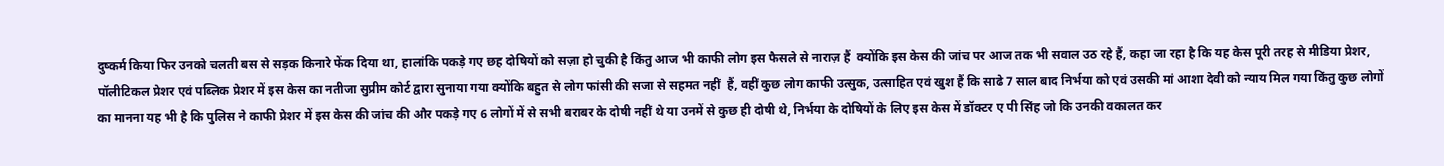दुष्कर्म किया फिर उनको चलती बस से सड़क किनारे फेंक दिया था, हालांकि पकड़े गए छह दोषियों को सज़ा हो चुकी है किंतु आज भी काफी लोग इस फैसले से नाराज़ हैं  क्योंकि इस केस की जांच पर आज तक भी सवाल उठ रहे हैं, कहा जा रहा है कि यह केस पूरी तरह से मीडिया प्रेशर, पॉलीटिकल प्रेशर एवं पब्लिक प्रेशर में इस केस का नतीजा सुप्रीम कोर्ट द्वारा सुनाया गया क्योंकि बहुत से लोग फांसी की सजा से सहमत नहीं  हैं, वहीं कुछ लोग काफी उत्सुक, उत्साहित एवं खुश हैं कि साढे 7 साल बाद निर्भया को एवं उसकी मां आशा देवी को न्याय मिल गया किंतु कुछ लोगों का मानना यह भी है कि पुलिस ने काफी प्रेशर में इस केस की जांच की और पकड़े गए 6 लोगों में से सभी बराबर के दोषी नहीं थे या उनमें से कुछ ही दोषी थे, निर्भया के दोषियों के लिए इस केस में डॉक्टर ए पी सिंह जो कि उनकी वकालत कर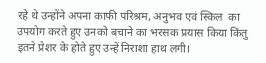रहे थे उन्होंने अपना काफी परिश्रम, अनुभव एवं स्किल  का उपयोग करते हुए उनको बचाने का भरसक प्रयास किया किंतु इतने प्रेशर के होते हुए उन्हें निराशा हाथ लगी।